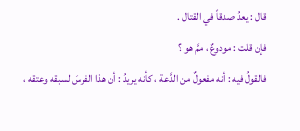قال : يعدُ صدقاً في القتال .
فإن قلت : مودوعٌ ، ممَّ هو ؟
فالقولُ فيه : أنه مفعولٌ من الدَّعة ، كأنه يريدُ : أن هذا الفرسَ لسبقه وعتقه ،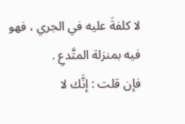لا كلفةَ عليه في الجري ، فهو فيه بمنزلة المتَّدعِ .
فإن قلت : إنَّك لا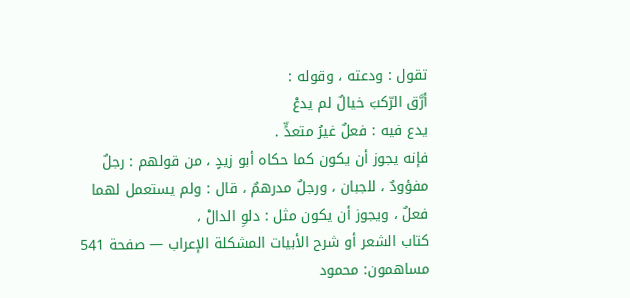تقول : ودعته ، وقوله :
أرَّق الرّكبَ خيالٌ لم يدعْ
يدع فيه : فعلٌ غيرُ متعدٍّ .
فإنه يجوز أن يكون كما حكاه أبو زيدٍ ، من قولهم : رجلٌ مفؤودٌ ، للجبان ، ورجلٌ مدرهمٌ ، قال : ولم يستعمل لهما فعلٌ ، ويجوز أن يكون مثل : دلوِ الدالْ ،
كتاب الشعر أو شرح الأبيات المشكلة الإعراب — صفحة 541
مساهمون: محمود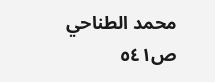محمد الطناحي
ص٥٤١